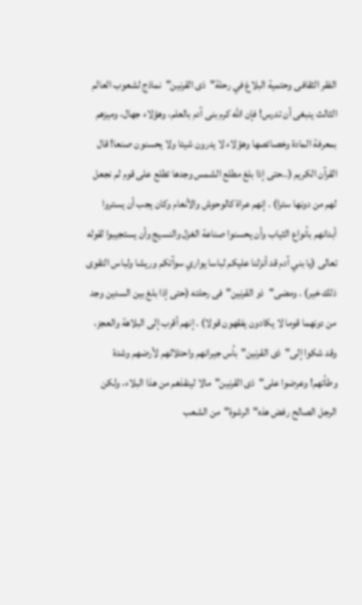الفقر الثقافى وحتمية البلاغ في رحلة"ذى القرنين"نماذج لشعوب العالم الثالث ينبغى أن تدرس! فإن الله كرم بنى آدم بالعلم، وهؤلاء جهال، وميزهم بمعرفة المادة وخصائصها وهؤلاء لا يدرون شيئا ولا يحسنون صنعا! قال القرآن الكريم (..حتى إذا بلغ مطلع الشمس وجدها تطلع على قوم لم نجعل لهم من دونها سترا) . إنهم عراة كالوحوش والأنعام وكان يجب أن يستروا أبدانهم بأنواع الثياب وأن يحسنوا صناعة الغزل والنسيج وأن يستجيبوا لقوله تعالى (يا بني آدم قد أنزلنا عليكم لباسا يواري سوآتكم وريشا ولباس التقوى ذلك خير) . ومضى"ذو القرنين"فى رحلته (حتى إذا بلغ بين السدين وجد من دونهما قوما لا يكادون يفقهون قولا) . إنهم أقرب إلى البلاهة والعجز، وقد شكوا إلى"ذى القرنين"بأس جيرانهم واحتلالهم لأرضهم وشدة وطأتهم! وعرضوا على"ذى القرنين"مالا لينقذهم من هذا البلاء، ولكن الرجل الصالح رفض هذه"الرشوة"من الشعب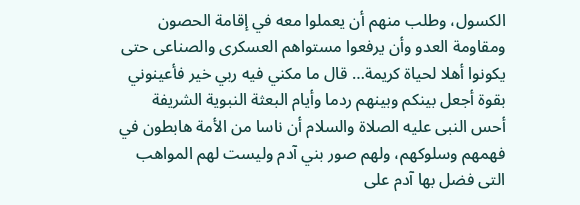الكسول، وطلب منهم أن يعملوا معه في إقامة الحصون ومقاومة العدو وأن يرفعوا مستواهم العسكرى والصناعى حتى يكونوا أهلا لحياة كريمة… قال ما مكني فيه ربي خير فأعينوني بقوة أجعل بينكم وبينهم ردما وأيام البعثة النبوية الشريفة أحس النبى عليه الصلاة والسلام أن ناسا من الأمة هابطون في فهمهم وسلوكهم، ولهم صور بني آدم وليست لهم المواهب التى فضل بها آدم على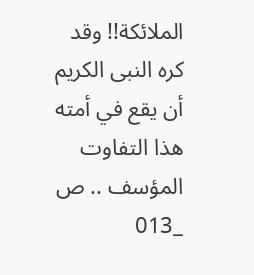الملائكة!! وقد كره النبى الكريم أن يقع في أمته هذا التفاوت المؤسف .. ص _013